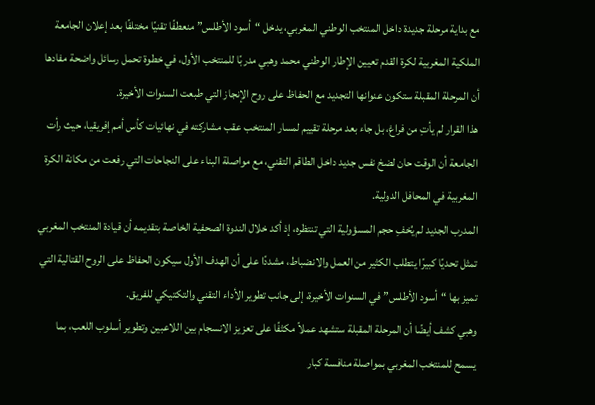مع بداية مرحلة جديدة داخل المنتخب الوطني المغربي، يدخل “أسود الأطلس” منعطفًا تقنيًا مختلفًا بعد إعلان الجامعة الملكية المغربية لكرة القدم تعيين الإطار الوطني محمد وهبي مدربًا للمنتخب الأول، في خطوة تحمل رسائل واضحة مفادها أن المرحلة المقبلة ستكون عنوانها التجديد مع الحفاظ على روح الإنجاز التي طبعت السنوات الأخيرة.
هذا القرار لم يأتِ من فراغ، بل جاء بعد مرحلة تقييم لمسار المنتخب عقب مشاركته في نهائيات كأس أمم إفريقيا، حيث رأت الجامعة أن الوقت حان لضخ نفس جديد داخل الطاقم التقني، مع مواصلة البناء على النجاحات التي رفعت من مكانة الكرة المغربية في المحافل الدولية.
المدرب الجديد لم يُخفِ حجم المسؤولية التي تنتظره، إذ أكد خلال الندوة الصحفية الخاصة بتقديمه أن قيادة المنتخب المغربي تمثل تحديًا كبيرًا يتطلب الكثير من العمل والانضباط، مشددًا على أن الهدف الأول سيكون الحفاظ على الروح القتالية التي تميز بها “أسود الأطلس” في السنوات الأخيرة، إلى جانب تطوير الأداء التقني والتكتيكي للفريق.
وهبي كشف أيضًا أن المرحلة المقبلة ستشهد عملاً مكثفًا على تعزيز الانسجام بين اللاعبين وتطوير أسلوب اللعب، بما يسمح للمنتخب المغربي بمواصلة منافسة كبار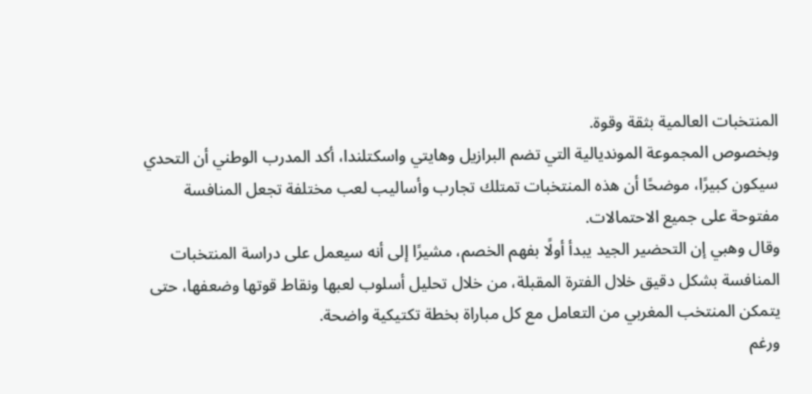المنتخبات العالمية بثقة وقوة.
وبخصوص المجموعة المونديالية التي تضم البرازيل وهايتي واسكتلندا، أكد المدرب الوطني أن التحدي سيكون كبيرًا، موضحًا أن هذه المنتخبات تمتلك تجارب وأساليب لعب مختلفة تجعل المنافسة مفتوحة على جميع الاحتمالات.
وقال وهبي إن التحضير الجيد يبدأ أولًا بفهم الخصم، مشيرًا إلى أنه سيعمل على دراسة المنتخبات المنافسة بشكل دقيق خلال الفترة المقبلة، من خلال تحليل أسلوب لعبها ونقاط قوتها وضعفها، حتى يتمكن المنتخب المغربي من التعامل مع كل مباراة بخطة تكتيكية واضحة.
ورغم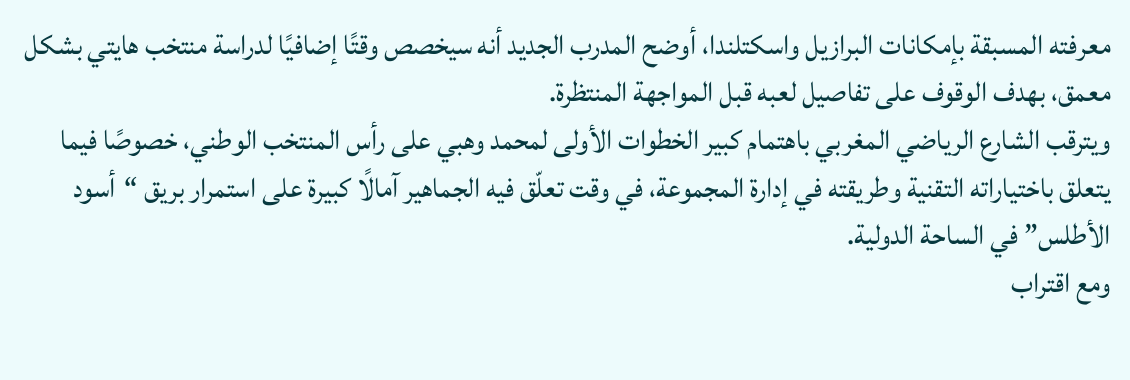معرفته المسبقة بإمكانات البرازيل واسكتلندا، أوضح المدرب الجديد أنه سيخصص وقتًا إضافيًا لدراسة منتخب هايتي بشكل معمق، بهدف الوقوف على تفاصيل لعبه قبل المواجهة المنتظرة.
ويترقب الشارع الرياضي المغربي باهتمام كبير الخطوات الأولى لمحمد وهبي على رأس المنتخب الوطني، خصوصًا فيما يتعلق باختياراته التقنية وطريقته في إدارة المجموعة، في وقت تعلّق فيه الجماهير آمالًا كبيرة على استمرار بريق “أسود الأطلس” في الساحة الدولية.
ومع اقتراب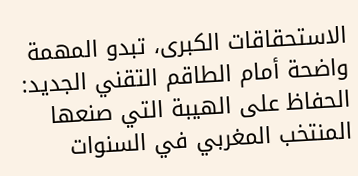الاستحقاقات الكبرى، تبدو المهمة واضحة أمام الطاقم التقني الجديد: الحفاظ على الهيبة التي صنعها المنتخب المغربي في السنوات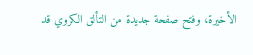الأخيرة، وفتح صفحة جديدة من التألق الكروي قد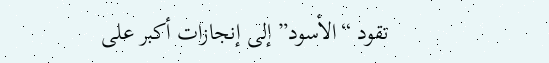تقود “الأسود” إلى إنجازات أكبر على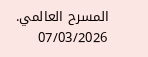المسرح العالمي.
07/03/2026